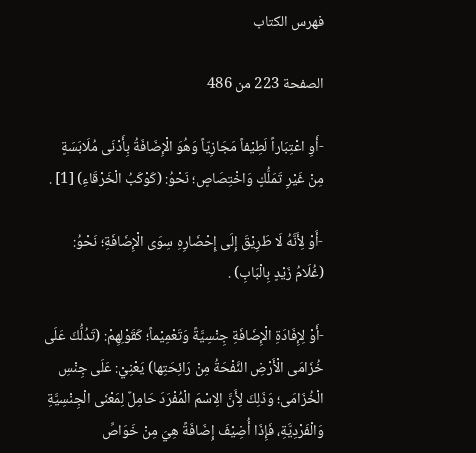فهرس الكتاب

الصفحة 223 من 486

-أَوِ اعْتِبَاراً لَطِيْفاً مَجَازِيّاً وَهُوَ الْإِضَافَةُ بِأَدْنَى مُلَابَسَةٍ مِنْ غَيْرِ تَمَلُّكٍ وَاخْتِصَاصٍ؛ نَحْوُ: (كَوْكَبُ الْخَرْقَاءِ) [1] .

-أَوْ لِأَنَّهُ لَا طَرِيْقَ إِلَى إِحْضَارِهِ سِوَى الْإِضَافَةِ؛ نَحْوُ: (غُلَامُ زَيْدٍ بِالْبَابِ) .

-أَوْ لِإِفَادَةِ الْإِضَافَةِ جِنْسِيَّةً وَتَعْمِيْماً؛ كَقَوْلِهِمْ: (تَدُلُّكَ عَلَى خُزَامَى الْأَرْضِ النَّفْحَةُ مِنْ رَائِحَتِها) يَعْنِيْ: عَلَى جِنْسِ الْخُزَامَى؛ وَذَلِكَ لِأَنَّ الِاسْمَ الْمُفْرَدَ حَامِلٌ لِمَعْنَى الْجِنْسِيَّةِ وَالْفَرْدِيَّةِ، فَإِذَا أُضِيْفَ إِضَافَةً هِيَ مِنْ خَوَاصِّ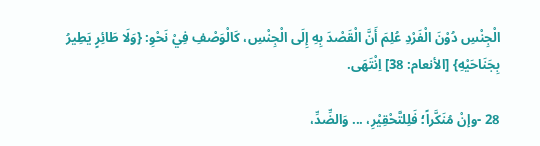الْجِنْسِ دُوْنَ الْفَرْدِ عُلِمَ أَنَّ الْقَصْدَ بِهِ إِلَى الْجِنْسِ، كَالْوَصْفِ فِيْ نَحْوِ: {وَلَا طَائِرٍ يَطِيرُ بِجَنَاحَيْهِ} [الأنعام: 38] اِنْتَهَى.

28 -وإنْ مُنَكَّراً؛ فَلِلتَّحْقِيْرِ، ... وَالضِّدِّ،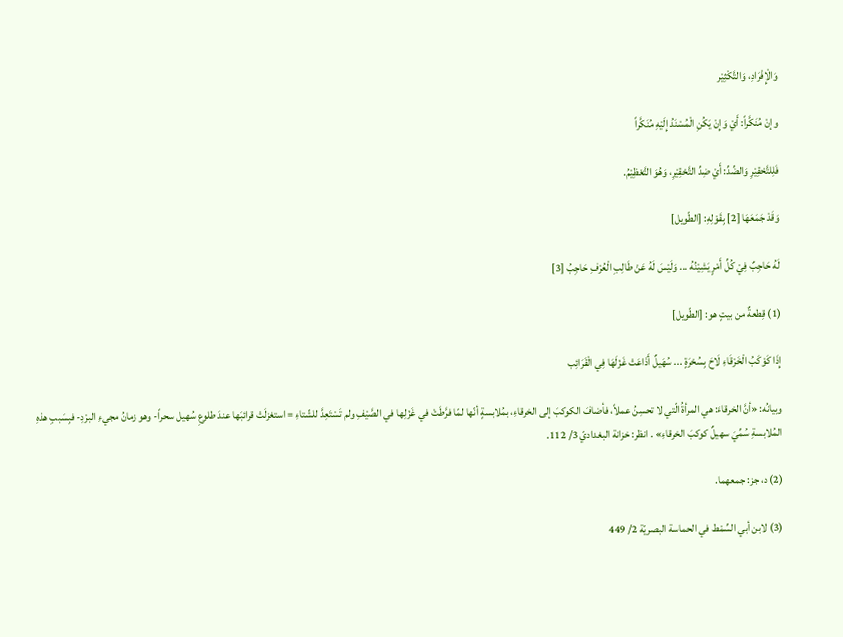وَالْإِفْرَادِ، وَالتَّكْثِيْر

وإنْ مُنَكَّراً: أَيْ وَإِنْ يَكُنِ الْمُسْنَدُ إِلَيْهِ مُنَكَّراً

فَلِلتَّحْقِيْرِ وَالضِّدِّ: أَيْ ضِدِّ التَّحْقِيْرِ، وَهُوَ التَّعْظِيْمُ.

وَقَدْ جَمَعَهَا [2] بِقَوْلِهِ: [الطّويل]

لَهُ حَاجِبٌ فِيْ كُلِّ أَمْرٍ يَشِيْنُهُ ... وَلَيْسَ لَهُ عَنْ طَالِبِ الْعُرْفِ حَاجِبُ [3]

(1) قِطعةٌ من بيتٍ هو: [الطّويل]

إِذَا كَوْكَبُ الْخَرْقَاءِ لَاحَ بِسُحْرَةٍ ... سُهَيلٌ أَذَاعَتْ غَزْلَهَا فِي الْقَرَائِب

وبيانُه: «أنَّ الخرقاءَ: هي المرأةُ الّتي لا تحسِنُ عملاً، فأضافَ الكوكبَ إلى الخرقاءِ، بمُلابسةٍ أنّها لمّا فرَّطَتْ في غَزْلِها في الصَّيْفِ ولم تَسْتَعِدَّ للشّتاءِ = استغزلَتْ قرائبَها عندَ طلوعِ سُهيل سحراً- وهو زمانُ مجيءِ البرْدِ- فبِسَببِ هذهِ المُلابسةِ سُمِّيَ سهيلٌ كوكبَ الخرقاءِ» . انظر: خزانة البغداديّ 3/ 112.

(2) د، جز: جمعهما.

(3) لابن أبي السِّمْط في الحماسة البصريّة 2/ 449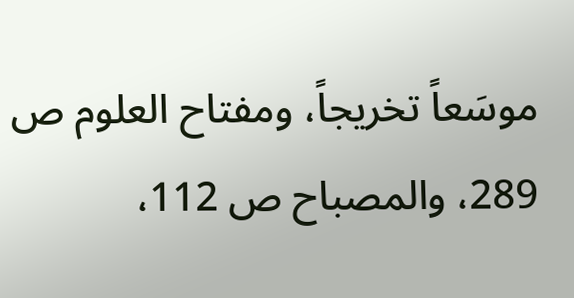موسَعاً تخريجاً، ومفتاح العلوم ص 289، والمصباح ص 112،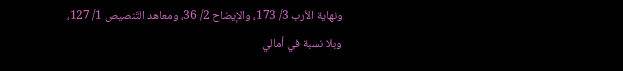ونهاية الأرب 3/ 173، والإيضاح 2/ 36، ومعاهد التّنصيص 1/ 127، وبلا نسبة في أمالي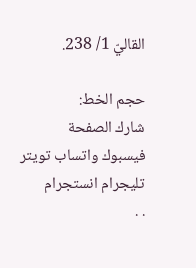القاليّ 1/ 238.

حجم الخط:
شارك الصفحة
فيسبوك واتساب تويتر تليجرام انستجرام
. .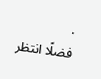.
فضلًا انتظر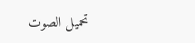تحميل الصوت